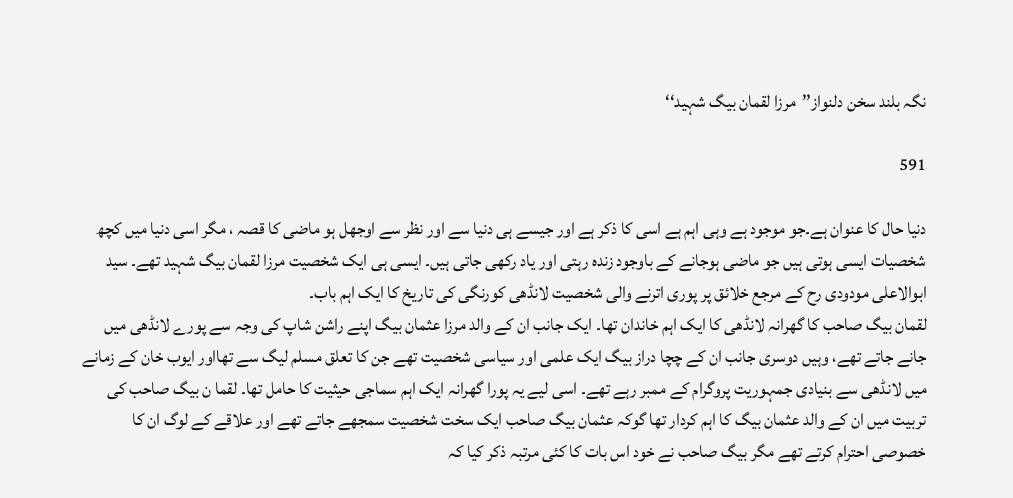نگہ بلند سخن دلنواز’’مرزا لقمان بیگ شہید‘‘

591

دنیا حال کا عنوان ہے۔جو موجود ہے وہی اہم ہے اسی کا ذکر ہے اور جیسے ہی دنیا سے اور نظر سے اوجھل ہو ماضی کا قصہ ، مگر اسی دنیا میں کچھ شخصیات ایسی ہوتی ہیں جو ماضی ہوجانے کے باوجود زندہ رہتی اور یاد رکھی جاتی ہیں۔ ایسی ہی ایک شخصیت مرزا لقمان بیگ شہید تھے۔ سید ابوالاعلی مودودی رح کے مرجع خلائق پر پوری اترنے والی شخصیت لانڈھی کورنگی کی تاریخ کا ایک اہم باب۔
لقمان بیگ صاحب کا گھرانہ لانڈھی کا ایک اہم خاندان تھا۔ ایک جانب ان کے والد مرزا عثمان بیگ اپنے راشن شاپ کی وجہ سے پورے لانڈھی میں جانے جاتے تھے، وہیں دوسری جانب ان کے چچا دراز بیگ ایک علمی اور سیاسی شخصیت تھے جن کا تعلق مسلم لیگ سے تھااور ایوب خان کے زمانے میں لانڈھی سے بنیادی جمہوریت پروگرام کے ممبر رہے تھے۔ اسی لیے یہ پورا گھرانہ ایک اہم سماجی حیثیت کا حامل تھا۔ لقما ن بیگ صاحب کی تربیت میں ان کے والد عثمان بیگ کا اہم کردار تھا گوکہ عثمان بیگ صاحب ایک سخت شخصیت سمجھے جاتے تھے اور علاقے کے لوگ ان کا خصوصی احترام کرتے تھے مگر بیگ صاحب نے خود اس بات کا کئی مرتبہ ذکر کیا کہ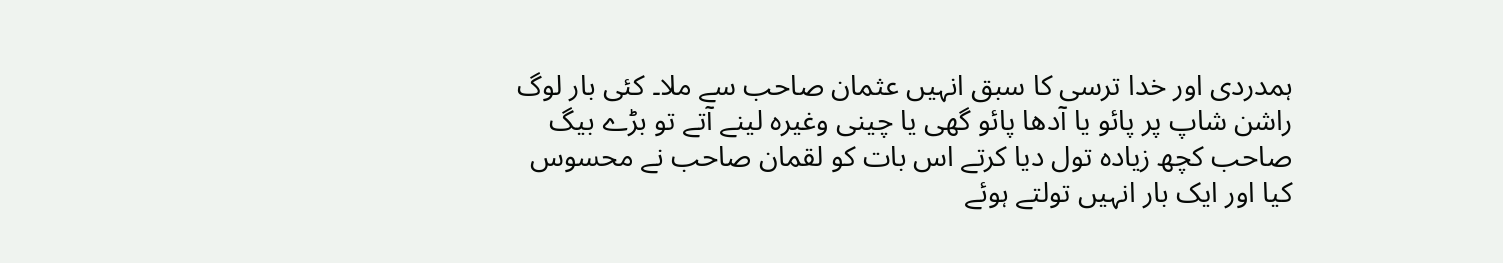ہمدردی اور خدا ترسی کا سبق انہیں عثمان صاحب سے ملا۔ کئی بار لوگ راشن شاپ پر پائو یا آدھا پائو گھی یا چینی وغیرہ لینے آتے تو بڑے بیگ صاحب کچھ زیادہ تول دیا کرتے اس بات کو لقمان صاحب نے محسوس کیا اور ایک بار انہیں تولتے ہوئے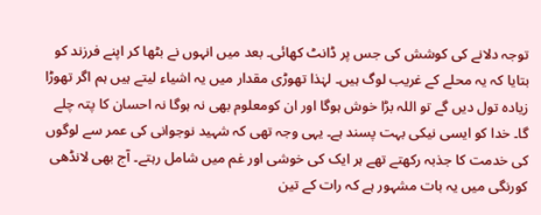توجہ دلانے کی کوشش کی جس پر ڈانٹ کھائی۔ بعد میں انہوں نے بٹھا کر اپنے فرزند کو بتایا کہ یہ محلے کے غریب لوگ ہیں۔ لہٰذا تھوڑی مقدار میں یہ اشیاء لیتے ہیں ہم اگر تھوڑا زیادہ تول دیں گے تو اللہ بڑا خوش ہوگا اور ان کومعلوم بھی نہ ہوگا نہ احسان کا پتہ چلے گا۔ خدا کو ایسی نیکی بہت پسند ہے۔ یہی وجہ تھی کہ شہید نوجوانی کی عمر سے لوگوں کی خدمت کا جذبہ رکھتے تھے ہر ایک کی خوشی اور غم میں شامل رہتے۔ آج بھی لانڈھی کورنگی میں یہ بات مشہور ہے کہ رات کے تین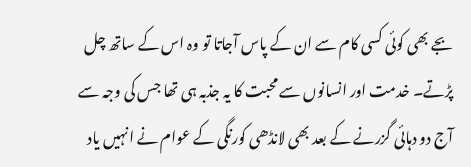بجے بھی کوئی کسی کام سے ان کے پاس آجاتا تو وہ اس کے ساتھ چل پڑتے۔ خدمت اور انسانوں سے محبت کا یہ جذبہ ہی تھا جس کی وجہ سے آج دو دہائی گزرنے کے بعد بھی لانڈھی کورنگی کے عوام نے انہیں یاد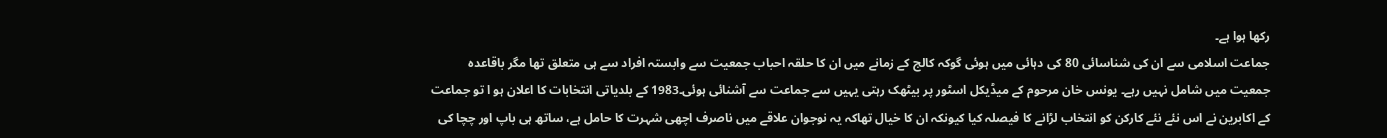رکھا ہوا ہے۔
جماعت اسلامی سے ان کی شناسائی 80 کی دہائی میں ہوئی گوکہ کالج کے زمانے میں ان کا حلقہ احباب جمعیت سے وابستہ افراد سے ہی متعلق تھا مگر باقاعدہ جمعیت میں شامل نہیں رہے۔ یونس خان مرحوم کے میڈیکل اسٹور پر بیٹھک رہتی یہیں سے جماعت سے آشنائی ہوئی۔1983 کے بلدیاتی انتخابات کا اعلان ہو ا تو جماعت کے اکابرین نے اس نئے نئے کارکن کو انتخاب لڑانے کا فیصلہ کیا کیونکہ ان کا خیال تھاکہ یہ نوجوان علاقے میں ناصرف اچھی شہرت کا حامل ہے، ساتھ ہی باپ اور چچا کی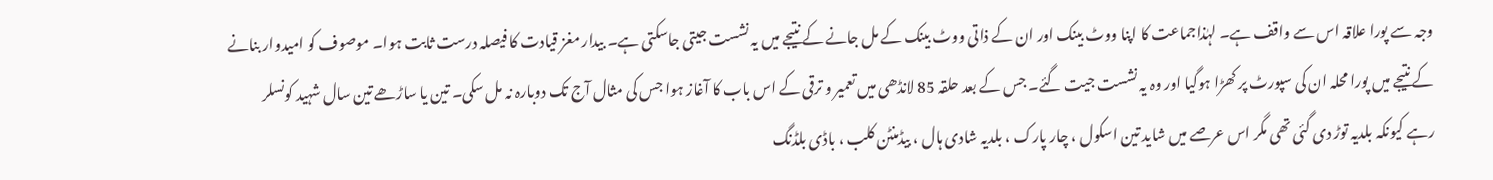وجہ سے پورا علاقہ اس سے واقف ہے۔ لہٰذاجماعت کا اپنا ووٹ بینک اور ان کے ذاتی ووٹ بینک کے مل جانے کے نتیجے میں یہ نشست جیتی جاسکتی ہے۔ بیدار مغز قیادت کا فیصلہ درست ثابت ہوا۔ موصوف کو امیدوار بنانے کے نتیجے میں پورا محلہ ان کی سپورٹ پر کھڑا ہوگیا اور وہ یہ نشست جیت گئے۔ جس کے بعد حلقہ 85 لانڈھی میں تعمیر و ترقی کے اس باب کا آغاز ہوا جس کی مثال آج تک دوبارہ نہ مل سکی۔ تین یا ساڑھے تین سال شہید کونسلر رہے کیونکہ بلدیہ توڑ دی گئی تھی مگر اس عرصے میں شاید تین اسکول ، چار پارک ، بلدیہ شادی ہال ، بیڈمنٹن کلب ، باڈی بلڈنگ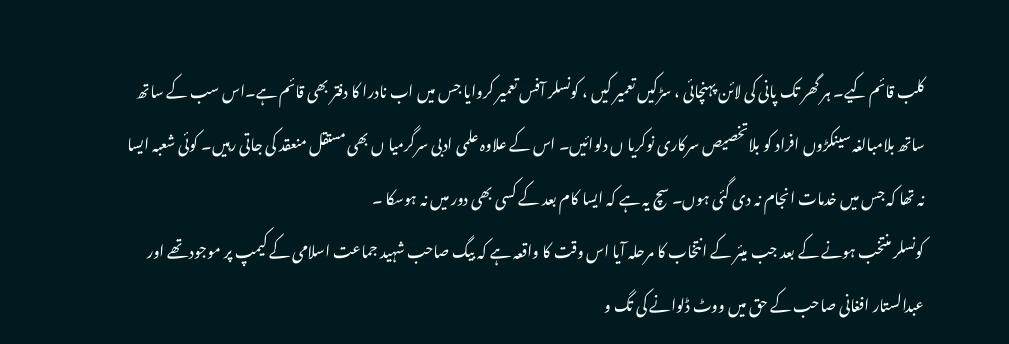کلب قائم کیے۔ ہر گھر تک پانی کی لائن پہنچائی ، سڑکیں تعمیر کیں ، کونسلر آفس تعمیر کروایا جس میں اب نادرا کا دفتر بھی قائم ہے۔اس سب کے ساتھ ساتھ بلامبالغہ سینکڑوں افراد کو بلاتخصیص سرکاری نوکریا ں دلوائیں۔ اس کے علاوہ علمی ادبی سرگرمیا ں بھی مستقل منعقد کی جاتی رہیں۔ کوئی شعبہ ایسا نہ تھا کہ جس میں خدمات انجام نہ دی گئی ہوں۔ سچ یہ ہے کہ ایسا کام بعد کے کسی بھی دور میں نہ ہوسکا ۔
کونسلر منتخب ہونے کے بعد جب میئر کے انتخاب کا مرحلہ آیا اس وقت کا واقعہ ہے کہ بیگ صاحب شہید جماعت اسلامی کے کیمپ پر موجود تھے اور عبدالستار افغانی صاحب کے حق میں ووٹ ڈلوانے کی تگ و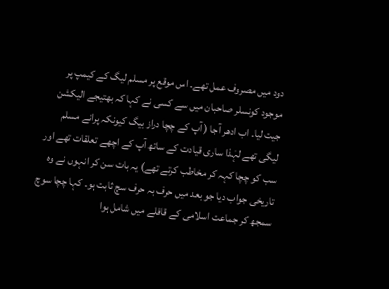دود میں مصروف عمل تھے۔ اس موقع پر مسلم لیگ کے کیمپ پر موجود کونسلر صاحبان میں سے کسی نے کہا کہ بھتیجے الیکشن جیت لیا۔ اب ادھر آجا ( آپ کے چچا دراز بیگ کیونکہ پرانے مسلم لیگی تھے لہٰذا ساری قیادت کے ساتھ آپ کے اچھے تعلقات تھے اور سب کو چچا کہہ کر مخاطب کرتے تھے) یہ بات سن کر انہوں نے وہ تاریخی جواب دیا جو بعد میں حرف بہ حرف سچ ثابت ہو۔ کہا چچا سوچ سمجھ کر جماعت اسلامی کے قافلے میں شامل ہوا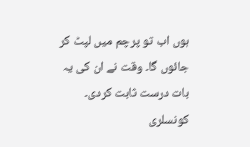ہوں اب تو پرچم میں لپٹ کر جائوں گا۔ وقت نے ان کی یہ بات درست ثابت کردی۔
کونسلری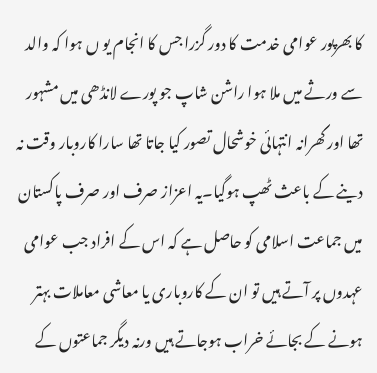کا بھرپور عوامی خدمت کا دور گزرا جس کا انجام یو ں ہوا کہ والد سے ورثے میں ملا ہوا راشن شاپ جو پورے لانڈھی میں مشہور تھا اور گھرانہ انتہائی خوشحال تصور کیا جاتا تھا سارا کاروبار وقت نہ دینے کے باعث ٹھپ ہوگیا۔یہ اعزاز صرف اور صرف پاکستان میں جماعت اسلامی کو حاصل ہے کہ اس کے افراد جب عوامی عہدوں پر آتے ہیں تو ان کے کاروباری یا معاشی معاملات بہتر ہونے کے بجائے خراب ہوجاتے ہیں ورنہ دیگر جماعتوں کے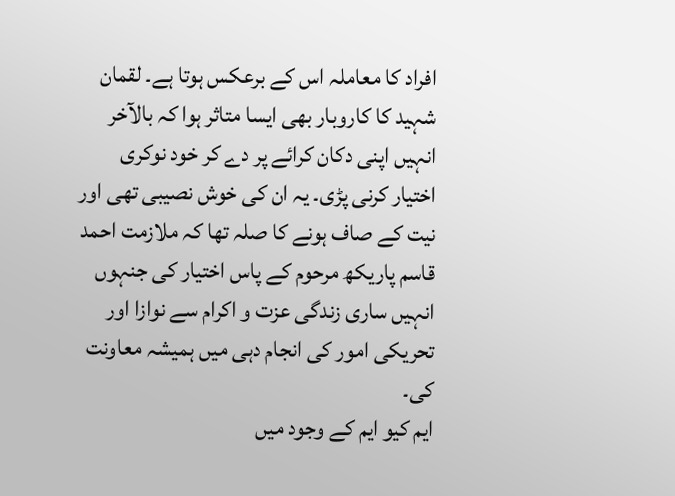افراد کا معاملہ اس کے برعکس ہوتا ہے۔ لقمان شہید کا کاروبار بھی ایسا متاثر ہوا کہ بالآخر انہیں اپنی دکان کرائے پر دے کر خود نوکری اختیار کرنی پڑی۔ یہ ان کی خوش نصیبی تھی اور نیت کے صاف ہونے کا صلہ تھا کہ ملازمت احمد قاسم پاریکھ مرحوم کے پاس اختیار کی جنہوں انہیں ساری زندگی عزت و اکرام سے نوازا اور تحریکی امور کی انجام دہی میں ہمیشہ معاونت کی۔
ایم کیو ایم کے وجود میں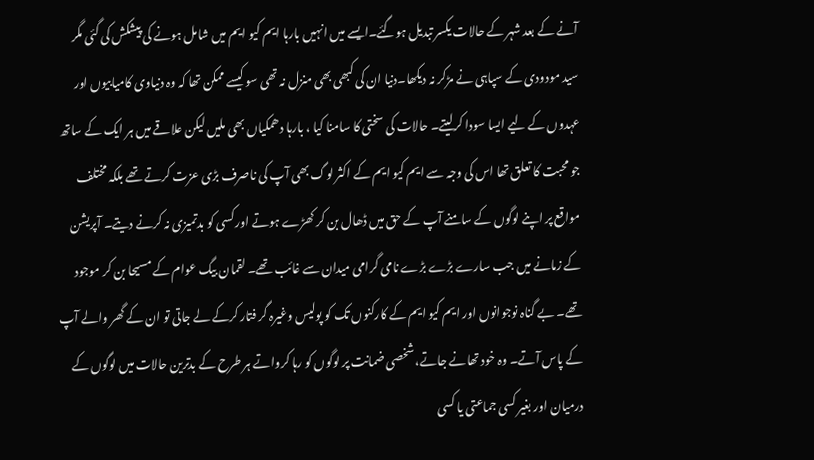آنے کے بعد شہر کے حالات یکسر تبدیل ہوگئے۔ایسے میں انہیں بارہا ایم کیو ایم میں شامل ہونے کی پیشکش کی گئی مگر سید مودودی کے سپاہی نے مڑکر نہ دیکھا۔دنیا ان کی کبھی بھی منزل نہ تھی سو کیسے ممکن تھا کہ وہ دنیاوی کامیابیوں اور عہدوں کے لیے ایسا سودا کرلیتے۔ حالات کی سختی کا سامنا کیا ، بارہا دھمکیاں بھی ملیں لیکن علاقے میں ہر ایک کے ساتھ جو محبت کا تعلق تھا اس کی وجہ سے ایم کیو ایم کے اکثر لوگ بھی آپ کی ناصرف بڑی عزت کرتے تھے بلکہ مختلف مواقع پر اپنے لوگوں کے سامنے آپ کے حق میں ڈھال بن کر کھڑے ہوتے اور کسی کو بدتمیزی نہ کرنے دیتے۔ آپریشن کے زمانے میں جب سارے بڑے بڑے نامی گرامی میدان سے غائب تھے۔ لقمان بیگ عوام کے مسیحا بن کر موجود تھے۔ بے گناہ نوجوانوں اور ایم کیو ایم کے کارکنوں تک کو پولیس وغیرہ گر فتار کرکے لے جاتی تو ان کے گھر والے آپ کے پاس آتے۔ وہ خود تھانے جاتے، شخصی ضمانت پر لوگوں کو رہا کرواتے ہر طرح کے بدترین حالات میں لوگوں کے درمیان اور بغیر کسی جماعتی یا کسی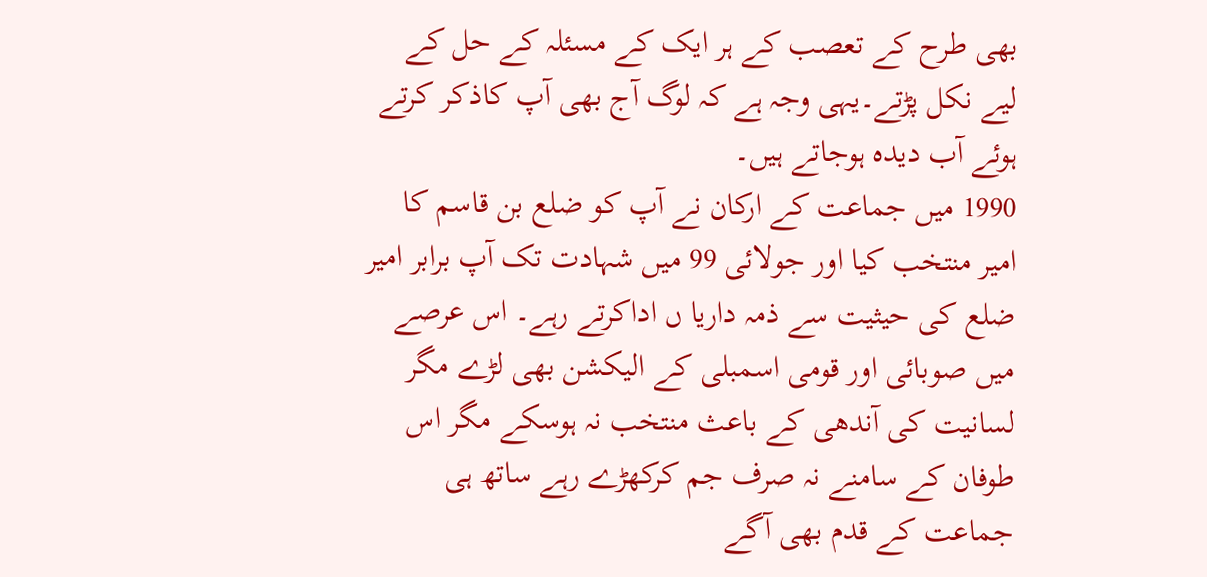بھی طرح کے تعصب کے ہر ایک کے مسئلہ کے حل کے لیے نکل پڑتے۔یہی وجہ ہے کہ لوگ آج بھی آپ کاذکر کرتے ہوئے آب دیدہ ہوجاتے ہیں۔
1990 میں جماعت کے ارکان نے آپ کو ضلع بن قاسم کا امیر منتخب کیا اور جولائی 99 میں شہادت تک آپ برابر امیر ضلع کی حیثیت سے ذمہ داریا ں اداکرتے رہے۔ اس عرصے میں صوبائی اور قومی اسمبلی کے الیکشن بھی لڑے مگر لسانیت کی آندھی کے باعث منتخب نہ ہوسکے مگر اس طوفان کے سامنے نہ صرف جم کرکھڑے رہے ساتھ ہی جماعت کے قدم بھی آگے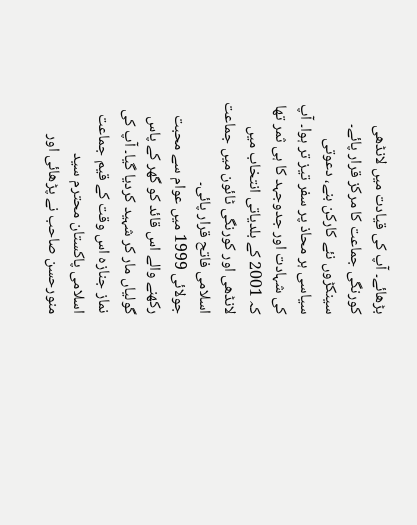بڑھائے۔ آپ کی قیادت میں لانڈھی کورنگی جماعت کا مرکز قرار پائے۔ سینکڑوں نئے کارکن بنے، دعوتی سیاسی ہر محاذ پر سفر تیز تر ہوا۔ آپ کی شہادت اور جدوجہد کا ہی ثمر تھا کہ 2001 کے بلدیاتی انتخاب میں لانڈھی اور کورنگی ٹائون میں جماعت اسلامی فاتح قرار پائی۔
جولائی 1999 میں عوام سے محبت رکھنے والے اس قائد کو گھر کے پاس گولیاں مار کر شہید کردیا گیا۔ آپ کی نماز جنازہ اس وقت کے قیم جماعت اسلامی پاکستان محترم سید منورحسن صاحب نے پڑھائی اور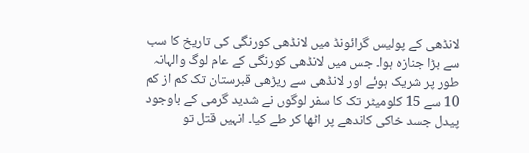لانڈھی کے پولیس گرائونڈ میں لانڈھی کورنگی کی تاریخ کا سب سے بڑا جنازہ ہوا۔ جس میں لانڈھی کورنگی کے عام لوگ والہانہ طور پر شریک ہوئے اور لانڈھی سے ریڑھی قبرستان تک کم از کم 10 سے 15 کلومیٹر تک کا سفر لوگوں نے شدید گرمی کے باوجود پیدل جسد خاکی کاندھے پر اٹھا کر طے کیا۔ انہیں قتل تو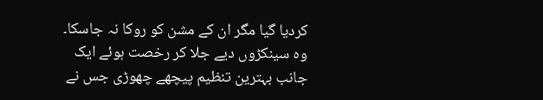کردیا گیا مگر ان کے مشن کو روکا نہ جاسکا۔ وہ سینکڑوں دیے جلا کر رخصت ہوئے ایک جانب بہترین تنظیم پیچھے چھوڑی جس نے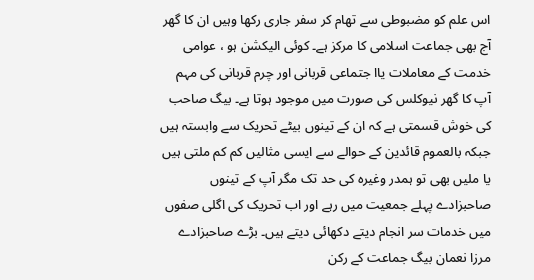اس علم کو مضبوطی سے تھام کر سفر جاری رکھا وہیں ان کا گھر آج بھی جماعت اسلامی کا مرکز ہے۔ کوئی الیکشن ہو ، عوامی خدمت کے معاملات یاا جتماعی قربانی اور چرم قربانی کی مہم آپ کا گھر نیوکلس کی صورت میں موجود ہوتا ہے۔ بیگ صاحب کی خوش قسمتی ہے کہ ان کے تینوں بیٹے تحریک سے وابستہ ہیں جبکہ بالعموم قائدین کے حوالے سے ایسی مثالیں کم کم ملتی ہیں یا ملیں بھی تو ہمدر وغیرہ کی حد تک مگر آپ کے تینوں صاحبزادے پہلے جمعیت میں رہے اور اب تحریک کی اگلی صفوں میں خدمات سر انجام دیتے دکھائی دیتے ہیں۔ بڑے صاحبزادے مرزا نعمان بیگ جماعت کے رکن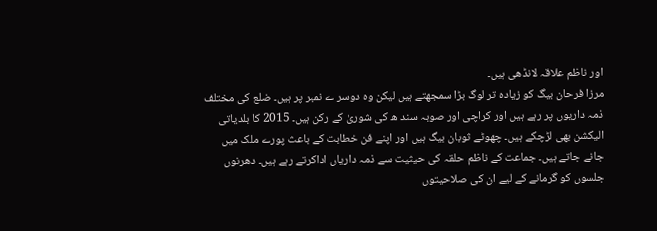اور ناظم علاقہ لانڈھی ہیں۔
مرزا فرحان بیگ کو زیادہ تر لوگ بڑا سمجھتے ہیں لیکن وہ دوسر ے نمبر پر ہیں۔ ضلع کی مختلف ذمہ داریوں پر رہے ہیں اور کراچی اور صوبہ سند ھ کی شوریٰ کے رکن ہیں۔ 2015 کا بلدیاتی الیکشن بھی لڑچکے ہیں۔ چھوٹے ثوبان بیگ ہیں اور اپنے فن خطابت کے باعث پورے ملک میں جانے جاتے ہیں۔ جماعت کے ناظم حلقہ کی حیثیت سے ذمہ داریاں اداکرتے رہے ہیں۔ دھرنوں جلسوں کو گرمانے کے لیے ان کی صلاحیتوں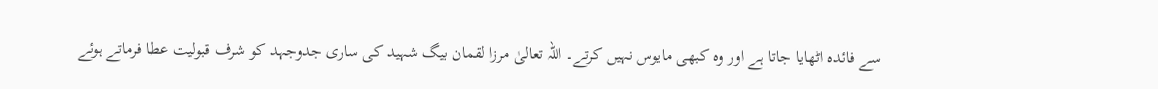سے فائدہ اٹھایا جاتا ہے اور وہ کبھی مایوس نہیں کرتے۔ اللہ تعالیٰ مرزا لقمان بیگ شہید کی ساری جدوجہد کو شرف قبولیت عطا فرماتے ہوئے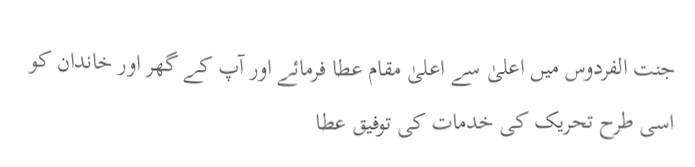جنت الفردوس میں اعلیٰ سے اعلیٰ مقام عطا فرمائے اور آپ کے گھر اور خاندان کو اسی طرح تحریک کی خدمات کی توفیق عطا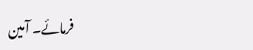فرمائے۔ آمین